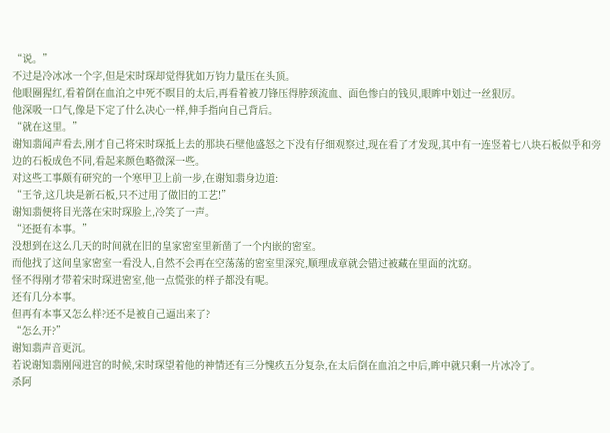“说。”
不过是冷冰冰一个字,但是宋时琛却觉得犹如万钧力量压在头顶。
他眼圈猩红,看着倒在血泊之中死不瞑目的太后,再看着被刀锋压得脖颈流血、面色惨白的钱贝,眼眸中划过一丝狠厉。
他深吸一口气,像是下定了什么决心一样,伸手指向自己背后。
“就在这里。”
谢知翡闻声看去,刚才自己将宋时琛抵上去的那块石壁他盛怒之下没有仔细观察过,现在看了才发现,其中有一连竖着七八块石板似乎和旁边的石板成色不同,看起来颜色略微深一些。
对这些工事颇有研究的一个寒甲卫上前一步,在谢知翡身边道:
“王爷,这几块是新石板,只不过用了做旧的工艺!”
谢知翡便将目光落在宋时琛脸上,冷笑了一声。
“还挺有本事。”
没想到在这么几天的时间就在旧的皇家密室里新凿了一个内嵌的密室。
而他找了这间皇家密室一看没人,自然不会再在空荡荡的密室里深究,顺理成章就会错过被藏在里面的沈窈。
怪不得刚才带着宋时琛进密室,他一点慌张的样子都没有呢。
还有几分本事。
但再有本事又怎么样?还不是被自己逼出来了?
“怎么开?”
谢知翡声音更沉。
若说谢知翡刚闯进宫的时候,宋时琛望着他的神情还有三分愧疚五分复杂,在太后倒在血泊之中后,眸中就只剩一片冰冷了。
杀阿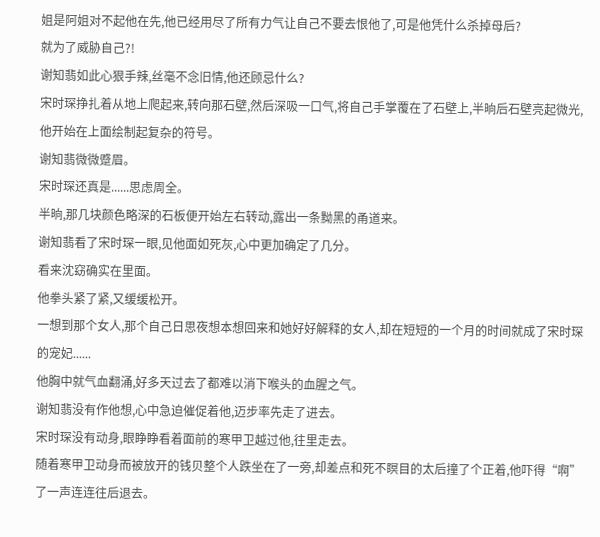姐是阿姐对不起他在先,他已经用尽了所有力气让自己不要去恨他了,可是他凭什么杀掉母后?
就为了威胁自己?!
谢知翡如此心狠手辣,丝毫不念旧情,他还顾忌什么?
宋时琛挣扎着从地上爬起来,转向那石壁,然后深吸一口气,将自己手掌覆在了石壁上,半晌后石壁亮起微光,他开始在上面绘制起复杂的符号。
谢知翡微微蹙眉。
宋时琛还真是......思虑周全。
半晌,那几块颜色略深的石板便开始左右转动,露出一条黝黑的甬道来。
谢知翡看了宋时琛一眼,见他面如死灰,心中更加确定了几分。
看来沈窈确实在里面。
他拳头紧了紧,又缓缓松开。
一想到那个女人,那个自己日思夜想本想回来和她好好解释的女人,却在短短的一个月的时间就成了宋时琛的宠妃......
他胸中就气血翻涌,好多天过去了都难以消下喉头的血腥之气。
谢知翡没有作他想,心中急迫催促着他,迈步率先走了进去。
宋时琛没有动身,眼睁睁看着面前的寒甲卫越过他,往里走去。
随着寒甲卫动身而被放开的钱贝整个人跌坐在了一旁,却差点和死不瞑目的太后撞了个正着,他吓得“啊”了一声连连往后退去。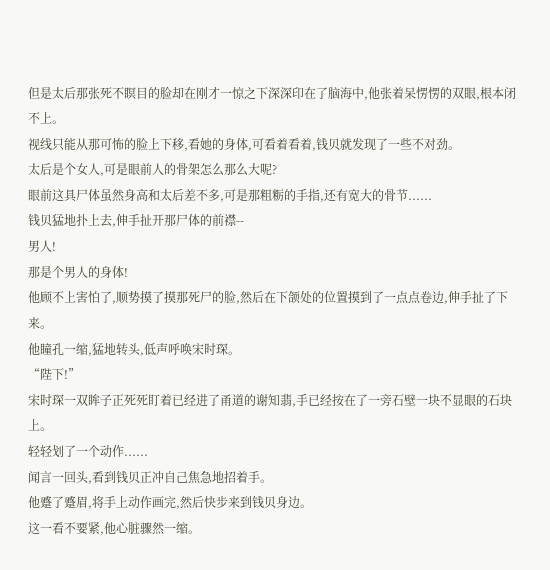但是太后那张死不瞑目的脸却在刚才一惊之下深深印在了脑海中,他张着呆愣愣的双眼,根本闭不上。
视线只能从那可怖的脸上下移,看她的身体,可看着看着,钱贝就发现了一些不对劲。
太后是个女人,可是眼前人的骨架怎么那么大呢?
眼前这具尸体虽然身高和太后差不多,可是那粗粝的手指,还有宽大的骨节......
钱贝猛地扑上去,伸手扯开那尸体的前襟--
男人!
那是个男人的身体!
他顾不上害怕了,顺势摸了摸那死尸的脸,然后在下颌处的位置摸到了一点点卷边,伸手扯了下来。
他瞳孔一缩,猛地转头,低声呼唤宋时琛。
“陛下!”
宋时琛一双眸子正死死盯着已经进了甬道的谢知翡,手已经按在了一旁石壁一块不显眼的石块上。
轻轻划了一个动作......
闻言一回头,看到钱贝正冲自己焦急地招着手。
他蹙了蹙眉,将手上动作画完,然后快步来到钱贝身边。
这一看不要紧,他心脏骤然一缩。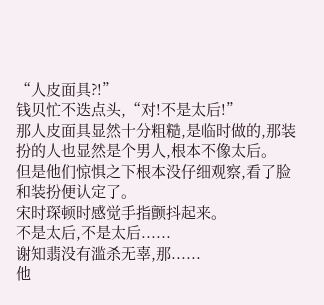“人皮面具?!”
钱贝忙不迭点头,“对!不是太后!”
那人皮面具显然十分粗糙,是临时做的,那装扮的人也显然是个男人,根本不像太后。
但是他们惊惧之下根本没仔细观察,看了脸和装扮便认定了。
宋时琛顿时感觉手指颤抖起来。
不是太后,不是太后......
谢知翡没有滥杀无辜,那......
他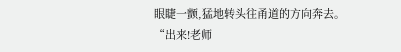眼睫一颤,猛地转头往甬道的方向奔去。
“出来!老师